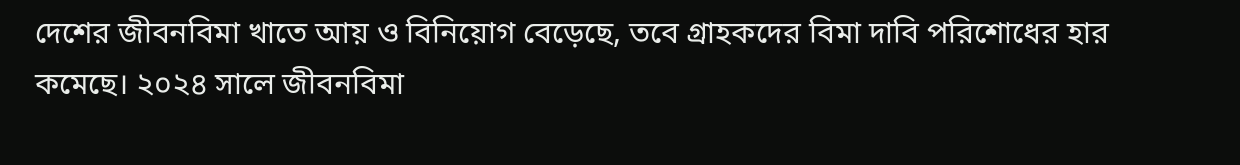দেশের জীবনবিমা খাতে আয় ও বিনিয়োগ বেড়েছে, তবে গ্রাহকদের বিমা দাবি পরিশোধের হার কমেছে। ২০২৪ সালে জীবনবিমা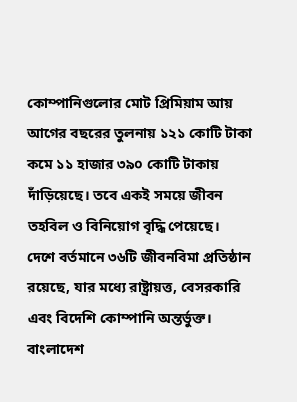কোম্পানিগুলোর মোট প্রিমিয়াম আয় আগের বছরের তুলনায় ১২১ কোটি টাকা কমে ১১ হাজার ৩৯০ কোটি টাকায় দাঁড়িয়েছে। তবে একই সময়ে জীবন তহবিল ও বিনিয়োগ বৃদ্ধি পেয়েছে।
দেশে বর্তমানে ৩৬টি জীবনবিমা প্রতিষ্ঠান রয়েছে, যার মধ্যে রাষ্ট্রায়ত্ত, বেসরকারি এবং বিদেশি কোম্পানি অন্তর্ভুক্ত। বাংলাদেশ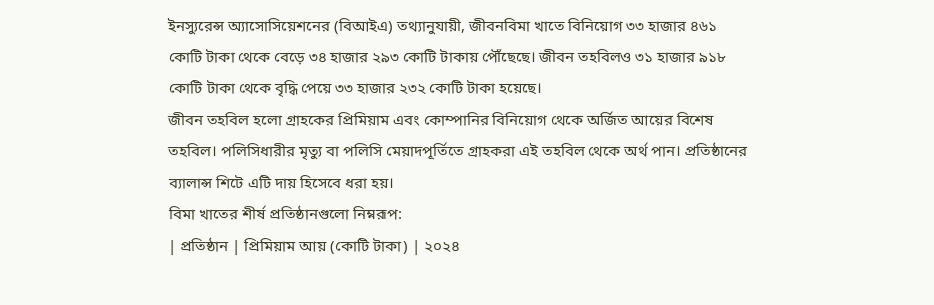ইনস্যুরেন্স অ্যাসোসিয়েশনের (বিআইএ) তথ্যানুযায়ী, জীবনবিমা খাতে বিনিয়োগ ৩৩ হাজার ৪৬১ কোটি টাকা থেকে বেড়ে ৩৪ হাজার ২৯৩ কোটি টাকায় পৌঁছেছে। জীবন তহবিলও ৩১ হাজার ৯১৮ কোটি টাকা থেকে বৃদ্ধি পেয়ে ৩৩ হাজার ২৩২ কোটি টাকা হয়েছে।
জীবন তহবিল হলো গ্রাহকের প্রিমিয়াম এবং কোম্পানির বিনিয়োগ থেকে অর্জিত আয়ের বিশেষ তহবিল। পলিসিধারীর মৃত্যু বা পলিসি মেয়াদপূর্তিতে গ্রাহকরা এই তহবিল থেকে অর্থ পান। প্রতিষ্ঠানের ব্যালান্স শিটে এটি দায় হিসেবে ধরা হয়।
বিমা খাতের শীর্ষ প্রতিষ্ঠানগুলো নিম্নরূপ:
| প্রতিষ্ঠান | প্রিমিয়াম আয় (কোটি টাকা) | ২০২৪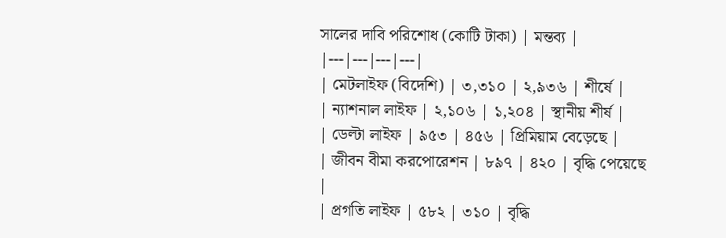সালের দাবি পরিশোধ (কোটি টাকা) | মন্তব্য |
|---|---|---|---|
| মেটলাইফ (বিদেশি) | ৩,৩১০ | ২,৯৩৬ | শীর্ষে |
| ন্যাশনাল লাইফ | ২,১০৬ | ১,২০৪ | স্থানীয় শীর্ষ |
| ডেল্টা লাইফ | ৯৫৩ | ৪৫৬ | প্রিমিয়াম বেড়েছে |
| জীবন বীমা করপোরেশন | ৮৯৭ | ৪২০ | বৃদ্ধি পেয়েছে |
| প্রগতি লাইফ | ৫৮২ | ৩১০ | বৃদ্ধি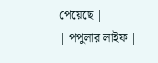পেয়েছে |
| পপুলার লাইফ |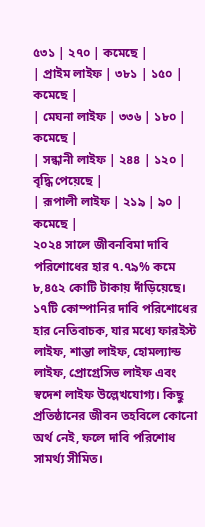৫৩১ | ২৭০ | কমেছে |
| প্রাইম লাইফ | ৩৮১ | ১৫০ | কমেছে |
| মেঘনা লাইফ | ৩৩৬ | ১৮০ | কমেছে |
| সন্ধানী লাইফ | ২৪৪ | ১২০ | বৃদ্ধি পেয়েছে |
| রূপালী লাইফ | ২১৯ | ৯০ | কমেছে |
২০২৪ সালে জীবনবিমা দাবি পরিশোধের হার ৭.৭৯% কমে ৮,৪৫২ কোটি টাকায় দাঁড়িয়েছে। ১৭টি কোম্পানির দাবি পরিশোধের হার নেতিবাচক, যার মধ্যে ফারইস্ট লাইফ, শান্তা লাইফ, হোমল্যান্ড লাইফ, প্রোগ্রেসিভ লাইফ এবং স্বদেশ লাইফ উল্লেখযোগ্য। কিছু প্রতিষ্ঠানের জীবন তহবিলে কোনো অর্থ নেই, ফলে দাবি পরিশোধ সামর্থ্য সীমিত।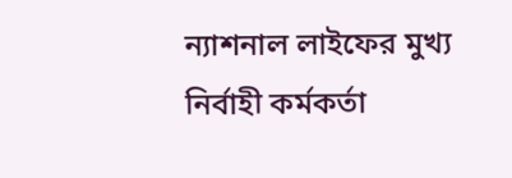ন্যাশনাল লাইফের মুখ্য নির্বাহী কর্মকর্তা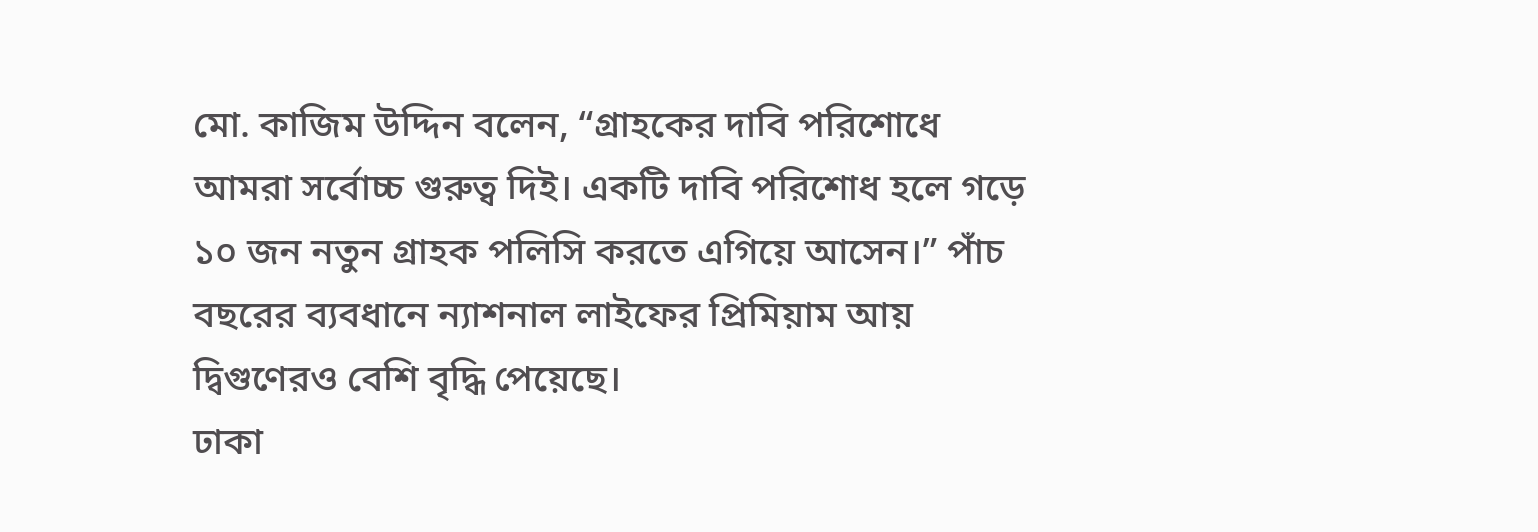মো. কাজিম উদ্দিন বলেন, “গ্রাহকের দাবি পরিশোধে আমরা সর্বোচ্চ গুরুত্ব দিই। একটি দাবি পরিশোধ হলে গড়ে ১০ জন নতুন গ্রাহক পলিসি করতে এগিয়ে আসেন।” পাঁচ বছরের ব্যবধানে ন্যাশনাল লাইফের প্রিমিয়াম আয় দ্বিগুণেরও বেশি বৃদ্ধি পেয়েছে।
ঢাকা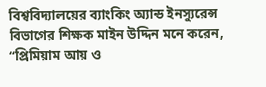বিশ্ববিদ্যালয়ের ব্যাংকিং অ্যান্ড ইনস্যুরেন্স বিভাগের শিক্ষক মাইন উদ্দিন মনে করেন, “প্রিমিয়াম আয় ও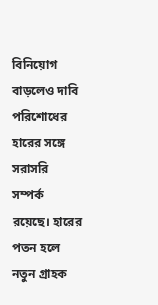বিনিয়োগ বাড়লেও দাবি পরিশোধের হারের সঙ্গে সরাসরি সম্পর্ক রয়েছে। হারের পতন হলে নতুন গ্রাহক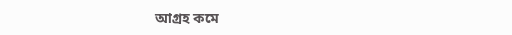আগ্রহ কমে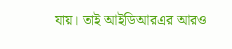যায়। তাই আইডিআরএর আরও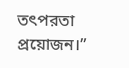তৎপরতা প্রয়োজন।”